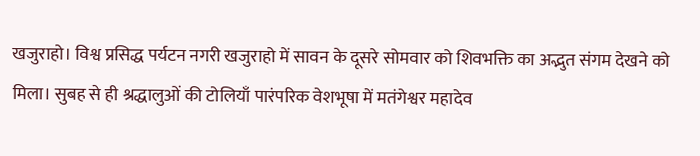खजुराहो। विश्व प्रसिद्ध पर्यटन नगरी खजुराहो में सावन के दूसरे सोमवार को शिवभक्ति का अद्भुत संगम देखने को मिला। सुबह से ही श्रद्धालुओं की टोलियाँ पारंपरिक वेशभूषा में मतंगेश्वर महादेव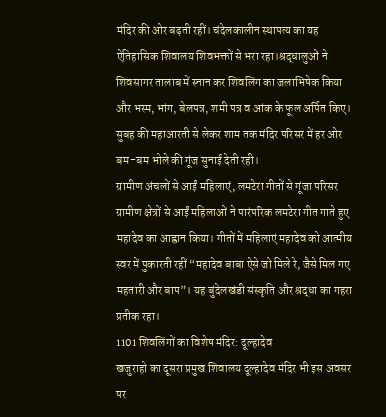मंदिर की ओर बढ़ती रहीं। चंदेलकालीन स्थापत्य का यह ऐतिहासिक शिवालय शिवभक्तों से भरा रहा।श्रद्धालुओं ने शिवसागर तालाब में स्नान कर शिवलिंग का जलाभिषेक किया और भस्म, भांग, बेलपत्र, शमी पत्र व आंक के फूल अर्पित किए। सुबह की महाआरती से लेकर शाम तक मंदिर परिसर में हर ओर बम-बम भोले की गूंज सुनाई देती रही।
ग्रामीण अंचलों से आईं महिलाएं, लमटेरा गीतों से गूंजा परिसर
ग्रामीण क्षेत्रों से आईं महिलाओं ने पारंपरिक लमटेरा गीत गाते हुए महादेव का आह्वान किया। गीतों में महिलाएं महादेव को आत्मीय स्वर में पुकारती रहीं “महादेव बाबा ऐसे जो मिले रे, जैसे मिल गए महतारी और बाप”। यह बुंदेलखंडी संस्कृति और श्रद्धा का गहरा प्रतीक रहा।
1101 शिवलिंगों का विशेष मंदिर: दूल्हादेव
खजुराहो का दूसरा प्रमुख शिवालय दूल्हादेव मंदिर भी इस अवसर पर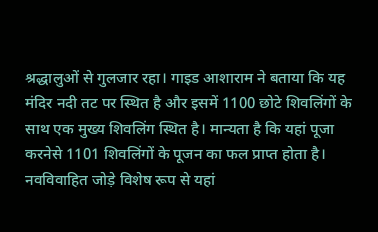श्रद्धालुओं से गुलजार रहा। गाइड आशाराम ने बताया कि यह मंदिर नदी तट पर स्थित है और इसमें 1100 छोटे शिवलिंगों के साथ एक मुख्य शिवलिंग स्थित है। मान्यता है कि यहां पूजा करनेसे 1101 शिवलिंगों के पूजन का फल प्राप्त होता है। नवविवाहित जोड़े विशेष रूप से यहां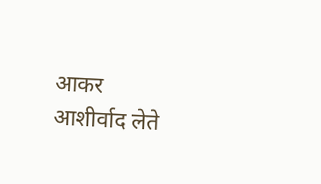आकर आशीर्वाद लेते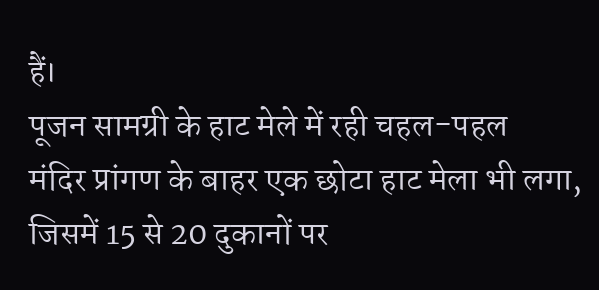हैं।
पूजन सामग्री के हाट मेले में रही चहल-पहल
मंदिर प्रांगण के बाहर एक छोटा हाट मेला भी लगा, जिसमें 15 से 20 दुकानों पर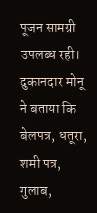पूजन सामग्री उपलब्ध रही। दुकानदार मोनू ने बताया कि बेलपत्र, धतूरा, शमी पत्र, गुलाब,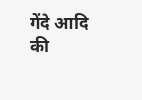गेंदे आदि की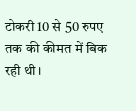टोकरी 10 से 50 रुपए तक की कीमत में बिक रही थी।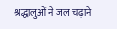श्रद्धालुओं ने जल चढ़ाने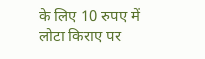के लिए 10 रुपए में लोटा किराए पर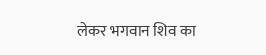लेकर भगवान शिव का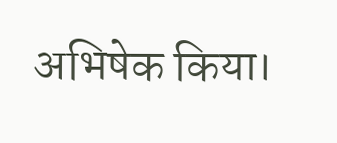अभिषेक किया।